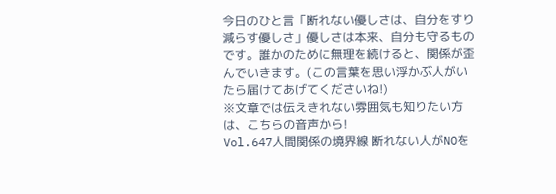今日のひと言「断れない優しさは、自分をすり減らす優しさ」優しさは本来、自分も守るものです。誰かのために無理を続けると、関係が歪んでいきます。(この言葉を思い浮かぶ人がいたら届けてあげてくださいね!)
※文章では伝えきれない雰囲気も知りたい方は、こちらの音声から!
Vol.647人間関係の境界線 断れない人がNOを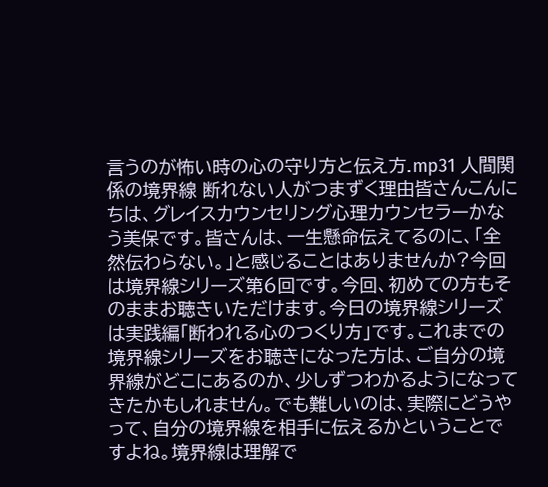言うのが怖い時の心の守り方と伝え方.mp31 人間関係の境界線 断れない人がつまずく理由皆さんこんにちは、グレイスカウンセリング心理カウンセラーかなう美保です。皆さんは、一生懸命伝えてるのに、「全然伝わらない。」と感じることはありませんか?今回は境界線シリーズ第6回です。今回、初めての方もそのままお聴きいただけます。今日の境界線シリーズは実践編「断われる心のつくり方」です。これまでの境界線シリーズをお聴きになった方は、ご自分の境界線がどこにあるのか、少しずつわかるようになってきたかもしれません。でも難しいのは、実際にどうやって、自分の境界線を相手に伝えるかということですよね。境界線は理解で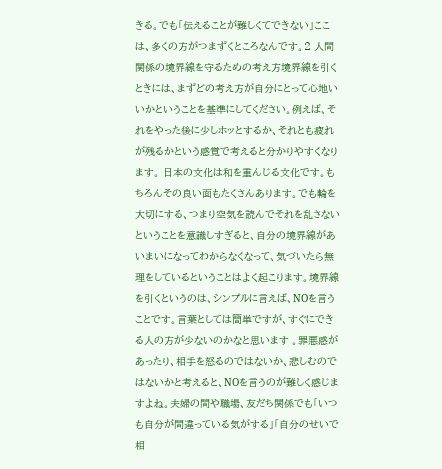きる。でも「伝えることが難しくてできない」ここは、多くの方がつまずくところなんです。2 人間関係の境界線を守るための考え方境界線を引くときには、まずどの考え方が自分にとって心地いいかということを基準にしてください。例えば、それをやった後に少しホッとするか、それとも疲れが残るかという感覚で考えると分かりやすくなります。 日本の文化は和を重んじる文化です。もちろんその良い面もたくさんあります。でも輪を大切にする、つまり空気を読んでそれを乱さないということを意識しすぎると、自分の境界線があいまいになってわからなくなって、気づいたら無理をしているということはよく起こります。境界線を引くというのは、シンプルに言えば、NOを言うことです。言葉としては簡単ですが、すぐにできる人の方が少ないのかなと思います 。罪悪感があったり、相手を怒るのではないか、悲しむのではないかと考えると、NOを言うのが難しく感じますよね。夫婦の間や職場、友だち関係でも「いつも自分が間違っている気がする」「自分のせいで相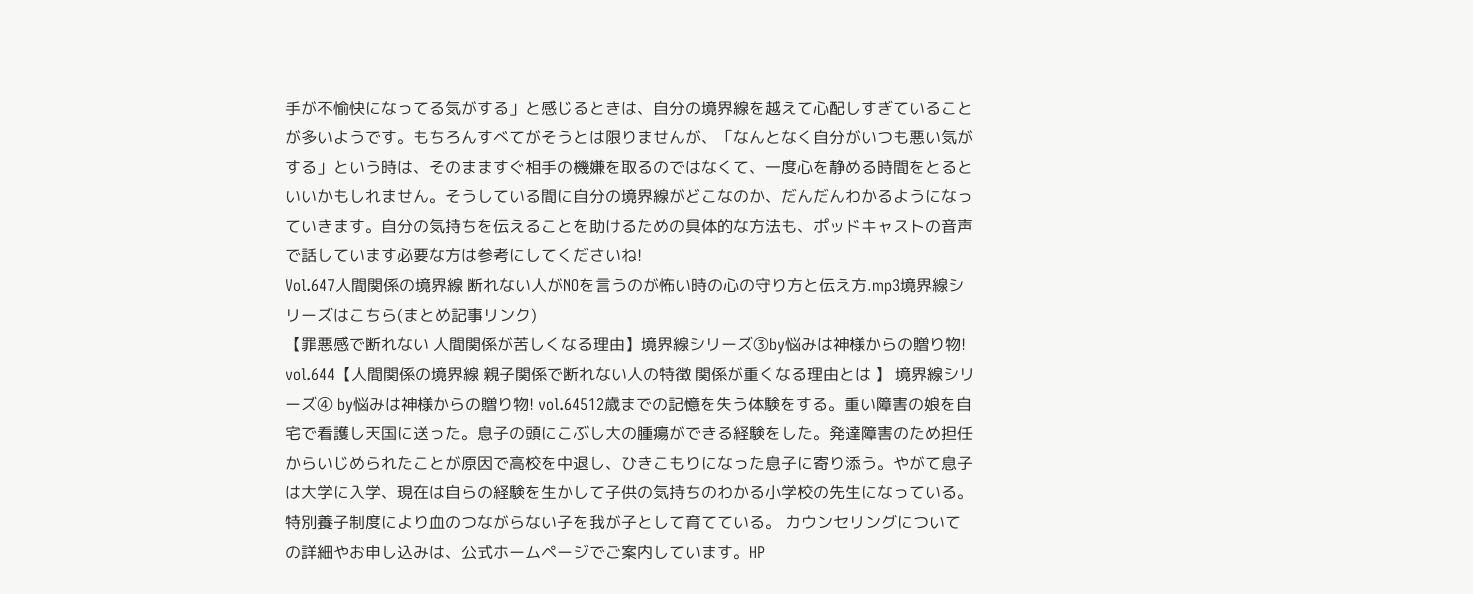手が不愉快になってる気がする」と感じるときは、自分の境界線を越えて心配しすぎていることが多いようです。もちろんすべてがそうとは限りませんが、「なんとなく自分がいつも悪い気がする」という時は、そのまますぐ相手の機嫌を取るのではなくて、一度心を静める時間をとるといいかもしれません。そうしている間に自分の境界線がどこなのか、だんだんわかるようになっていきます。自分の気持ちを伝えることを助けるための具体的な方法も、ポッドキャストの音声で話しています必要な方は参考にしてくださいね!
Vol.647人間関係の境界線 断れない人がNOを言うのが怖い時の心の守り方と伝え方.mp3境界線シリーズはこちら(まとめ記事リンク)
【罪悪感で断れない 人間関係が苦しくなる理由】境界線シリーズ③by悩みは神様からの贈り物! vol.644【人間関係の境界線 親子関係で断れない人の特徴 関係が重くなる理由とは 】 境界線シリーズ④ by悩みは神様からの贈り物! vol.64512歳までの記憶を失う体験をする。重い障害の娘を自宅で看護し天国に送った。息子の頭にこぶし大の腫瘍ができる経験をした。発達障害のため担任からいじめられたことが原因で高校を中退し、ひきこもりになった息子に寄り添う。やがて息子は大学に入学、現在は自らの経験を生かして子供の気持ちのわかる小学校の先生になっている。特別養子制度により血のつながらない子を我が子として育てている。 カウンセリングについての詳細やお申し込みは、公式ホームページでご案内しています。HP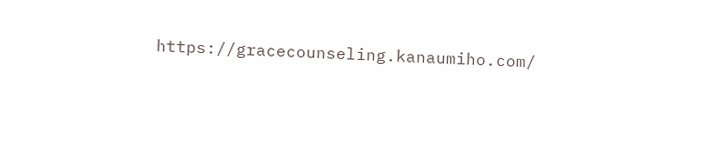https://gracecounseling.kanaumiho.com/